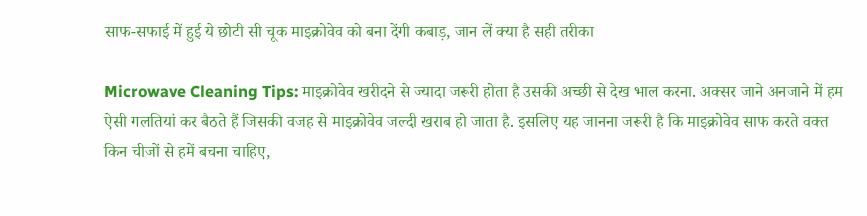साफ-सफाई में हुई ये छोटी सी चूक माइक्रोवेव को बना देंगी कबाड़, जान लें क्या है सही तरीका

Microwave Cleaning Tips: माइक्रोवेव खरीदने से ज्यादा जरूरी होता है उसकी अच्छी से देख भाल करना. अक्सर जाने अनजाने में हम ऐसी गलतियां कर बैठते हैं जिसकी वजह से माइक्रोवेव जल्दी खराब हो जाता है. इसलिए यह जानना जरूरी है कि माइक्रोवेव साफ करते वक्त किन चीजों से हमें बचना चाहिए,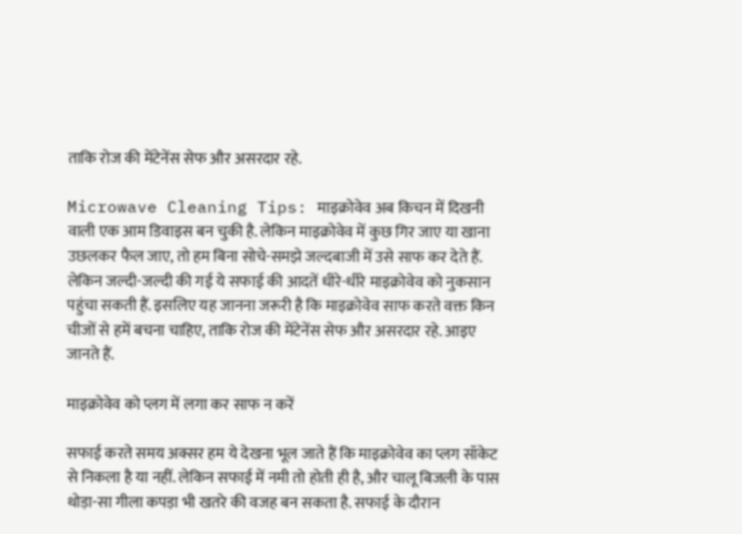ताकि रोज की मेंटेनेंस सेफ और असरदार रहे.

Microwave Cleaning Tips: माइक्रोवेव अब किचन में दिखनी वाली एक आम डिवाइस बन चुकी है. लेकिन माइक्रोवेव में कुछ गिर जाए या खाना उछलकर फैल जाए, तो हम बिना सोचे-समझे जल्दबाजी में उसे साफ कर देते हैं. लेकिन जल्दी-जल्दी की गई ये सफाई की आदतें धीरे-धीरे माइक्रोवेव को नुकसान पहुंचा सकती हैं. इसलिए यह जानना जरूरी है कि माइक्रोवेव साफ करते वक्त किन चीजों से हमें बचना चाहिए, ताकि रोज की मेंटेनेंस सेफ और असरदार रहे. आइए जानते हैं.

माइक्रोवेव को प्लग में लगा कर साफ न करें

सफाई करते समय अक्सर हम ये देखना भूल जाते हैं कि माइक्रोवेव का प्लग सॉकेट से निकला है या नहीं. लेकिन सफाई में नमी तो होती ही है, और चालू बिजली के पास थोड़ा-सा गीला कपड़ा भी खतरे की वजह बन सकता है. सफाई के दौरान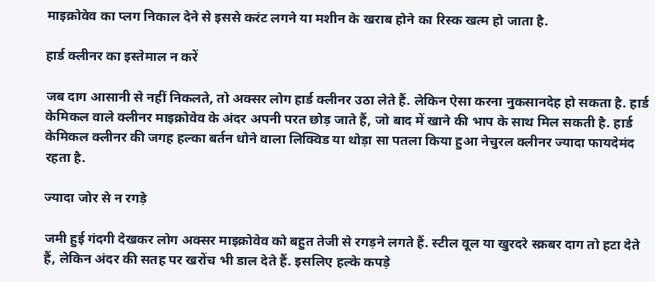माइक्रोवेव का प्लग निकाल देने से इससे करंट लगने या मशीन के खराब होने का रिस्क खत्म हो जाता है.

हार्ड क्लीनर का इस्तेमाल न करें

जब दाग आसानी से नहीं निकलते, तो अक्सर लोग हार्ड क्लीनर उठा लेते हैं. लेकिन ऐसा करना नुकसानदेह हो सकता है. हार्ड केमिकल वाले क्लीनर माइक्रोवेव के अंदर अपनी परत छोड़ जाते हैं, जो बाद में खाने की भाप के साथ मिल सकती है. हार्ड केमिकल क्लीनर की जगह हल्का बर्तन धोने वाला लिक्विड या थोड़ा सा पतला किया हुआ नेचुरल क्लीनर ज्यादा फायदेमंद रहता है.

ज्यादा जोर से न रगड़े

जमी हुई गंदगी देखकर लोग अक्सर माइक्रोवेव को बहुत तेजी से रगड़ने लगते हैं. स्टील वूल या खुरदरे स्क्रबर दाग तो हटा देते हैं, लेकिन अंदर की सतह पर खरोंच भी डाल देते हैं. इसलिए हल्के कपड़े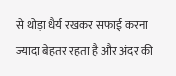से थोड़ा धैर्य रखकर सफाई करना ज्यादा बेहतर रहता है और अंदर की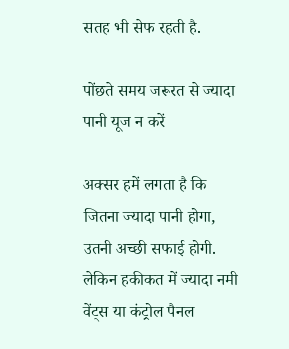सतह भी सेफ रहती है.

पोंछते समय जरूरत से ज्यादा पानी यूज न करें

अक्सर हमें लगता है कि जितना ज्यादा पानी होगा, उतनी अच्छी सफाई होगी. लेकिन हकीकत में ज्यादा नमी वेंट्स या कंट्रोल पैनल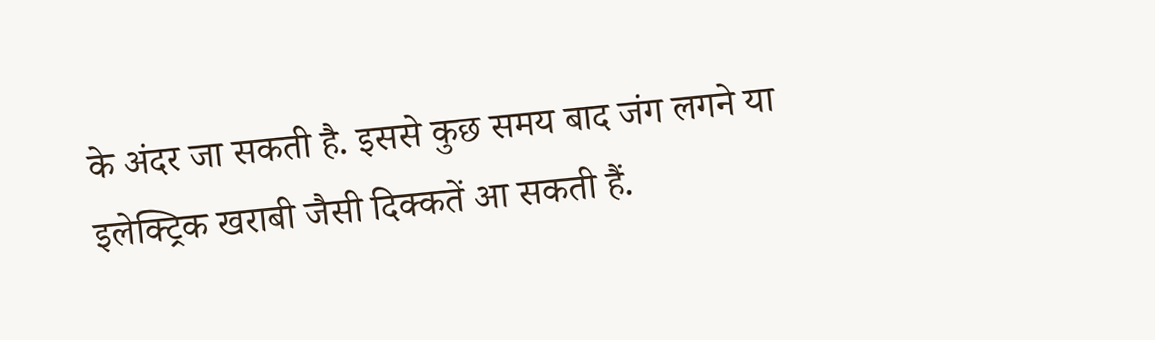के अंदर जा सकती है. इससे कुछ समय बाद जंग लगने या इलेक्ट्रिक खराबी जैसी दिक्कतें आ सकती हैं.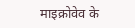माइक्रोवेव के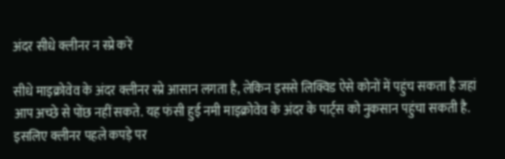अंदर सीधे क्लीनर न स्प्रे करें

सीधे माइक्रोवेव के अंदर क्लीनर स्प्रे आसान लगता है, लेकिन इससे लिक्विड ऐसे कोनों में पहुंच सकता है जहां आप अच्छे से पोंछ नहीं सकते. यह फंसी हुई नमी माइक्रोवेव के अंदर के पार्ट्स को नुकसान पहुंचा सकती है. इसलिए क्लीनर पहले कपड़े पर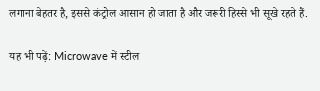लगाना बेहतर है, इससे कंट्रोल आसान हो जाता है और जरूरी हिस्से भी सूखे रहते हैं.

यह भी पढ़ें: Microwave में स्टील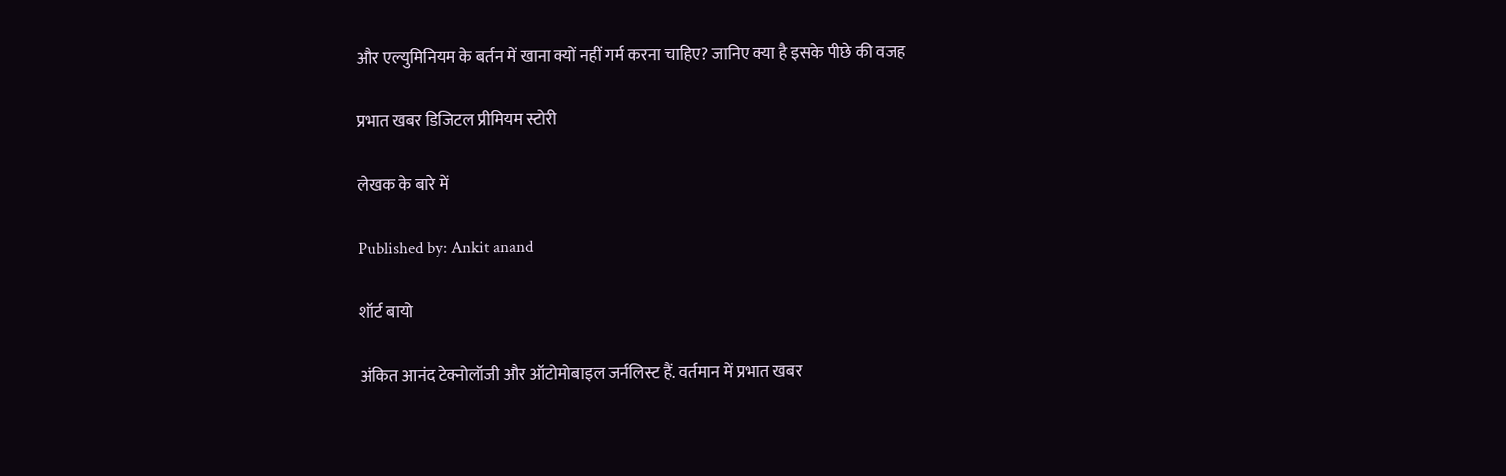और एल्युमिनियम के बर्तन में खाना क्यों नहीं गर्म करना चाहिए? जानिए क्या है इसके पीछे की वजह

प्रभात खबर डिजिटल प्रीमियम स्टोरी

लेखक के बारे में

Published by: Ankit anand

शॉर्ट बायो

अंकित आनंद टेक्नोलॉजी और ऑटोमोबाइल जर्नलिस्ट हैं. वर्तमान में प्रभात खबर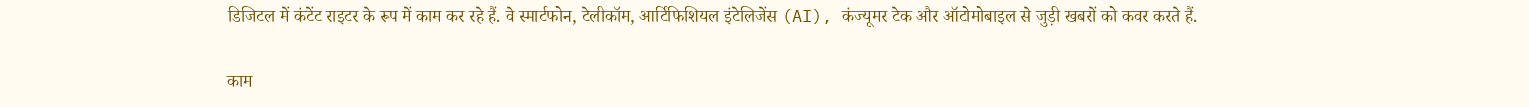डिजिटल में कंटेंट राइटर के रूप में काम कर रहे हैं. वे स्मार्टफोन, टेलीकॉम, आर्टिफिशियल इंटेलिजेंस (AI), कंज्यूमर टेक और ऑटोमोबाइल से जुड़ी खबरों को कवर करते हैं.

काम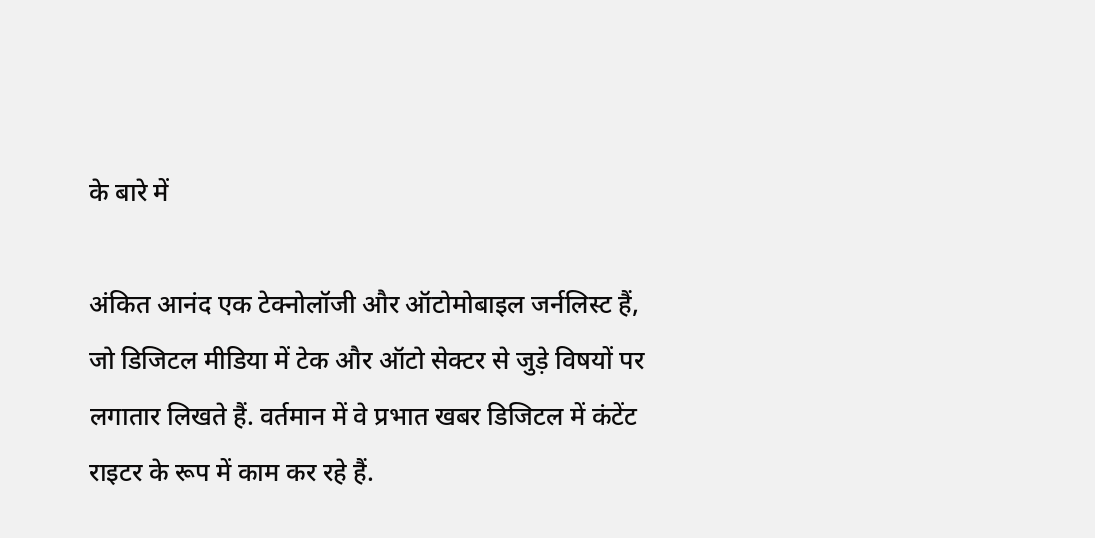के बारे में

अंकित आनंद एक टेक्नोलॉजी और ऑटोमोबाइल जर्नलिस्ट हैं, जो डिजिटल मीडिया में टेक और ऑटो सेक्टर से जुड़े विषयों पर लगातार लिखते हैं. वर्तमान में वे प्रभात खबर डिजिटल में कंटेंट राइटर के रूप में काम कर रहे हैं.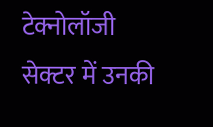टेक्नोलॉजी सेक्टर में उनकी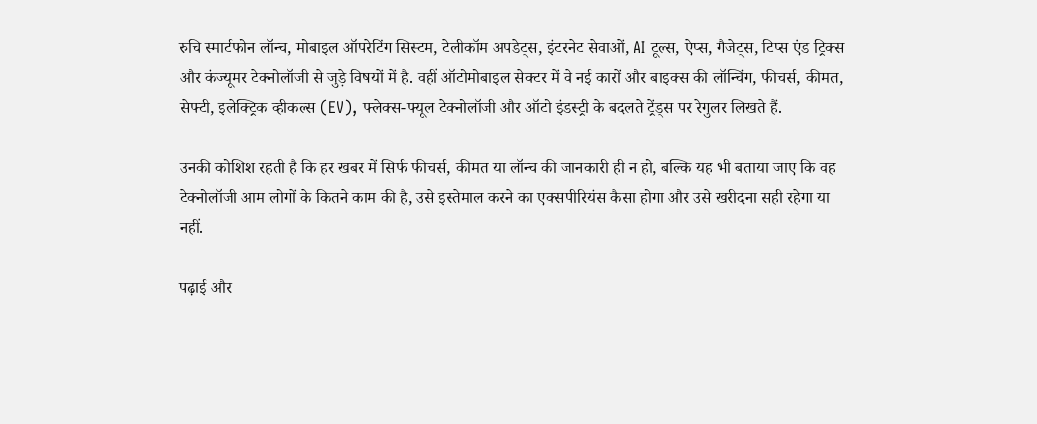रुचि स्मार्टफोन लॉन्च, मोबाइल ऑपरेटिंग सिस्टम, टेलीकॉम अपडेट्स, इंटरनेट सेवाओं, AI टूल्स, ऐप्स, गैजेट्स, टिप्स एंड ट्रिक्स और कंज्यूमर टेक्नोलॉजी से जुड़े विषयों में है. वहीं ऑटोमोबाइल सेक्टर में वे नई कारों और बाइक्स की लॉन्चिंग, फीचर्स, कीमत, सेफ्टी, इलेक्ट्रिक व्हीकल्स (EV), फ्लेक्स-फ्यूल टेक्नोलॉजी और ऑटो इंडस्ट्री के बदलते ट्रेंड्स पर रेगुलर लिखते हैं.

उनकी कोशिश रहती है कि हर खबर में सिर्फ फीचर्स, कीमत या लॉन्च की जानकारी ही न हो, बल्कि यह भी बताया जाए कि वह टेक्नोलॉजी आम लोगों के कितने काम की है, उसे इस्तेमाल करने का एक्सपीरियंस कैसा होगा और उसे खरीदना सही रहेगा या नहीं.

पढ़ाई और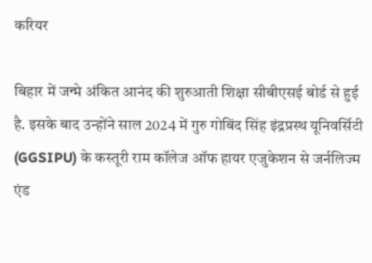करियर

बिहार में जन्मे अंकित आनंद की शुरुआती शिक्षा सीबीएसई बोर्ड से हुई है. इसके बाद उन्होंने साल 2024 में गुरु गोबिंद सिंह इंद्रप्रस्थ यूनिवर्सिटी (GGSIPU) के कस्तूरी राम कॉलेज ऑफ हायर एजुकेशन से जर्नलिज्म एंड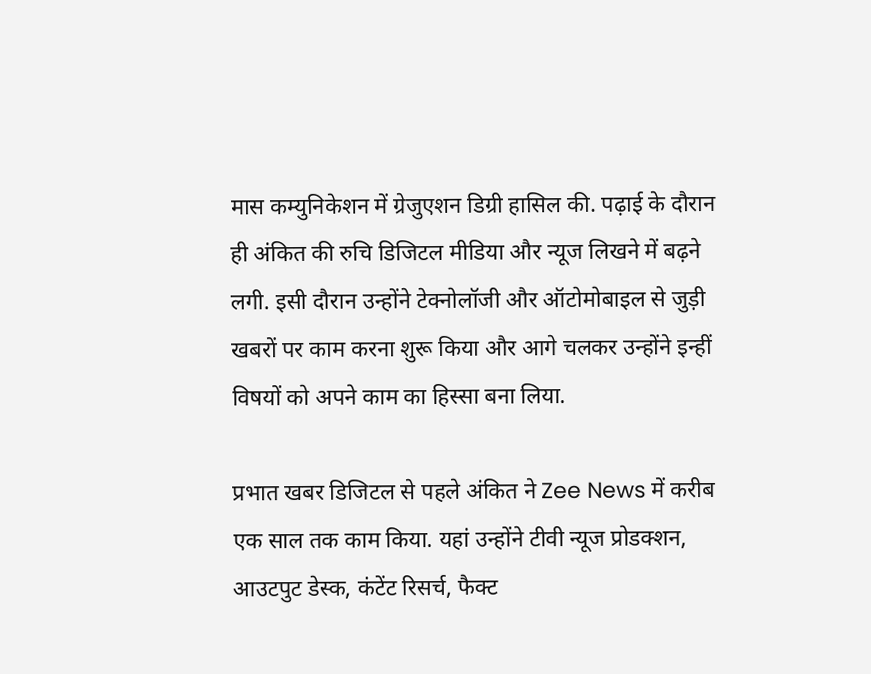मास कम्युनिकेशन में ग्रेजुएशन डिग्री हासिल की. पढ़ाई के दौरान ही अंकित की रुचि डिजिटल मीडिया और न्यूज लिखने में बढ़ने लगी. इसी दौरान उन्होंने टेक्नोलॉजी और ऑटोमोबाइल से जुड़ी खबरों पर काम करना शुरू किया और आगे चलकर उन्होंने इन्हीं विषयों को अपने काम का हिस्सा बना लिया.

प्रभात खबर डिजिटल से पहले अंकित ने Zee News में करीब एक साल तक काम किया. यहां उन्होंने टीवी न्यूज प्रोडक्शन, आउटपुट डेस्क, कंटेंट रिसर्च, फैक्ट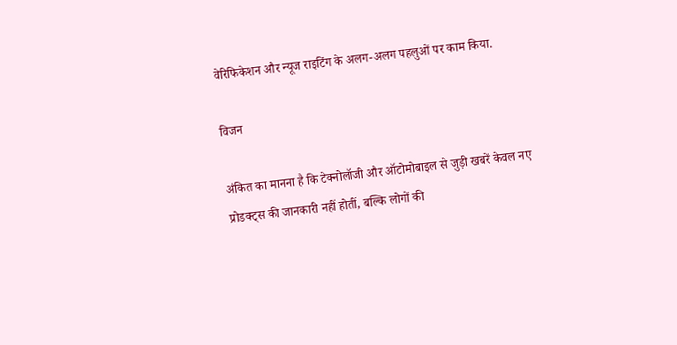वेरिफिकेशन और न्यूज राइटिंग के अलग-अलग पहलुओं पर काम किया.

विजन

अंकित का मानना है कि टेक्नोलॉजी और ऑटोमोबाइल से जुड़ी खबरें केवल नए प्रोडक्ट्स की जानकारी नहीं होतीं, बल्कि लोगों की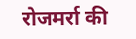रोजमर्रा की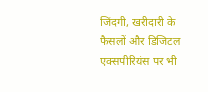जिंदगी, खरीदारी के फैसलों और डिजिटल एक्सपीरियंस पर भी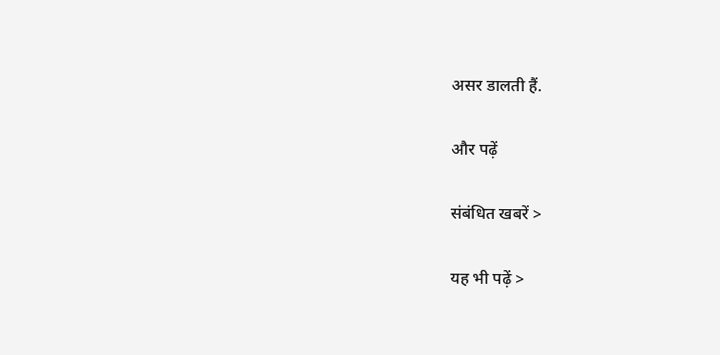असर डालती हैं.

और पढ़ें

संबंधित खबरें >

यह भी पढ़ें >